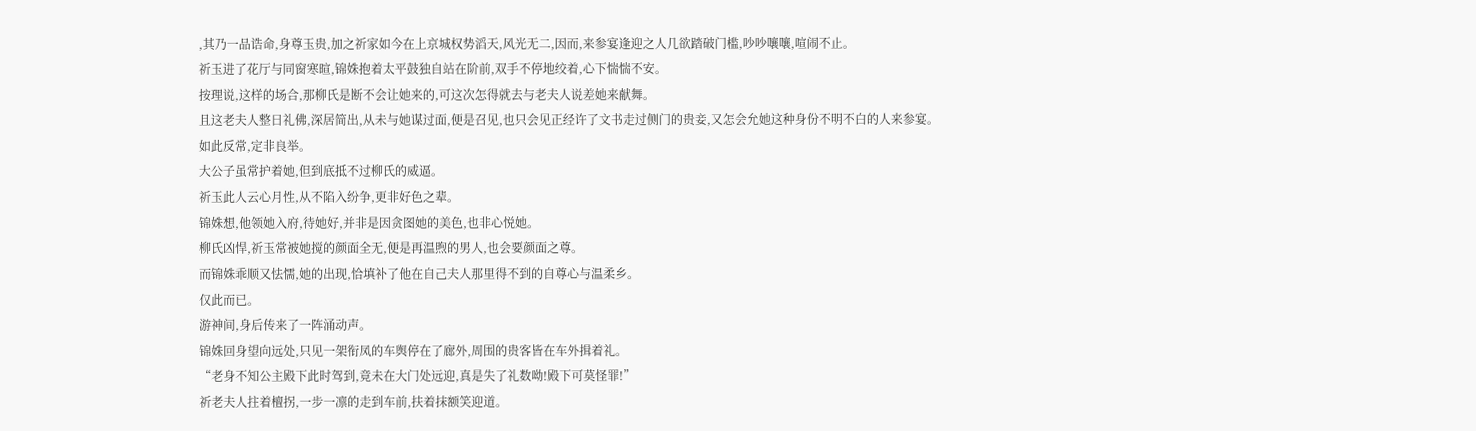,其乃一品诰命,身尊玉贵,加之祈家如今在上京城权势滔天,风光无二,因而,来参宴逢迎之人几欲踏破门槛,吵吵嚷嚷,喧闹不止。
祈玉进了花厅与同窗寒暄,锦姝抱着太平鼓独自站在阶前,双手不停地绞着,心下惴惴不安。
按理说,这样的场合,那柳氏是断不会让她来的,可这次怎得就去与老夫人说差她来献舞。
且这老夫人整日礼佛,深居简出,从未与她谋过面,便是召见,也只会见正经许了文书走过侧门的贵妾,又怎会允她这种身份不明不白的人来参宴。
如此反常,定非良举。
大公子虽常护着她,但到底抵不过柳氏的威逼。
祈玉此人云心月性,从不陷入纷争,更非好色之辈。
锦姝想,他领她入府,待她好,并非是因贪图她的美色,也非心悦她。
柳氏凶悍,祈玉常被她搅的颜面全无,便是再温煦的男人,也会要颜面之尊。
而锦姝乖顺又怯懦,她的出现,恰填补了他在自己夫人那里得不到的自尊心与温柔乡。
仅此而已。
游神间,身后传来了一阵涌动声。
锦姝回身望向远处,只见一架衔凤的车舆停在了廊外,周围的贵客皆在车外揖着礼。
“老身不知公主殿下此时驾到,竟未在大门处远迎,真是失了礼数呦!殿下可莫怪罪!”
祈老夫人拄着檀拐,一步一凛的走到车前,扶着抹额笑迎道。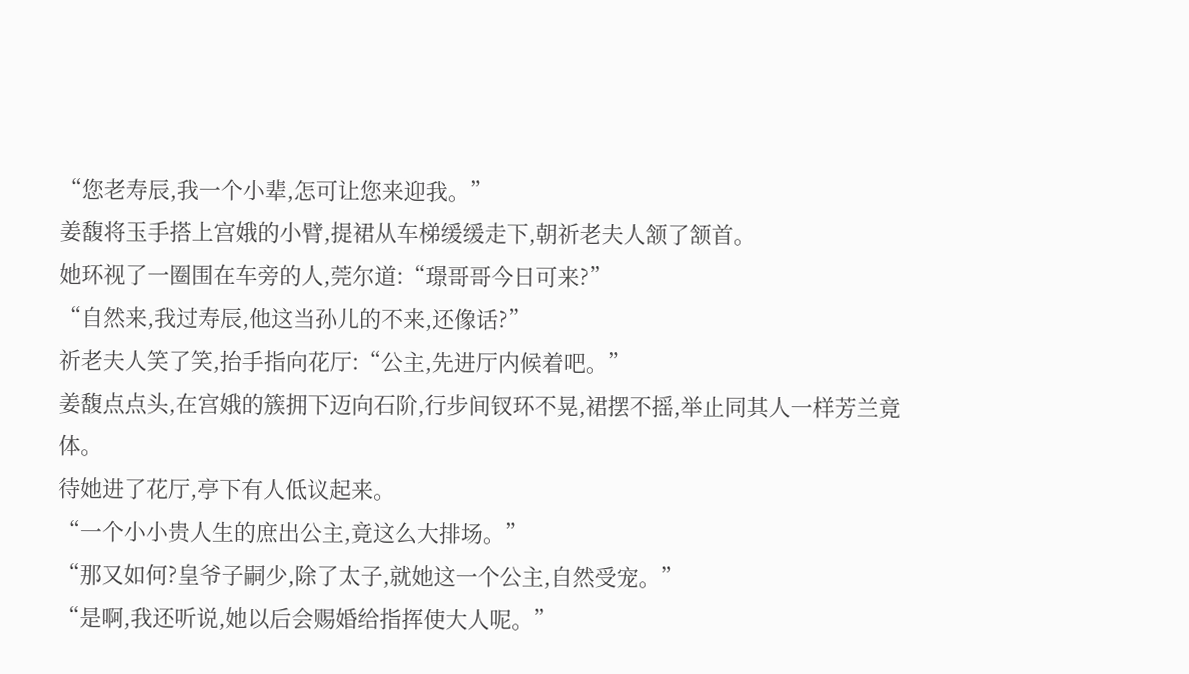“您老寿辰,我一个小辈,怎可让您来迎我。”
姜馥将玉手搭上宫娥的小臂,提裙从车梯缓缓走下,朝祈老夫人颔了颔首。
她环视了一圈围在车旁的人,莞尔道:“璟哥哥今日可来?”
“自然来,我过寿辰,他这当孙儿的不来,还像话?”
祈老夫人笑了笑,抬手指向花厅:“公主,先进厅内候着吧。”
姜馥点点头,在宫娥的簇拥下迈向石阶,行步间钗环不晃,裙摆不摇,举止同其人一样芳兰竟体。
待她进了花厅,亭下有人低议起来。
“一个小小贵人生的庶出公主,竟这么大排场。”
“那又如何?皇爷子嗣少,除了太子,就她这一个公主,自然受宠。”
“是啊,我还听说,她以后会赐婚给指挥使大人呢。”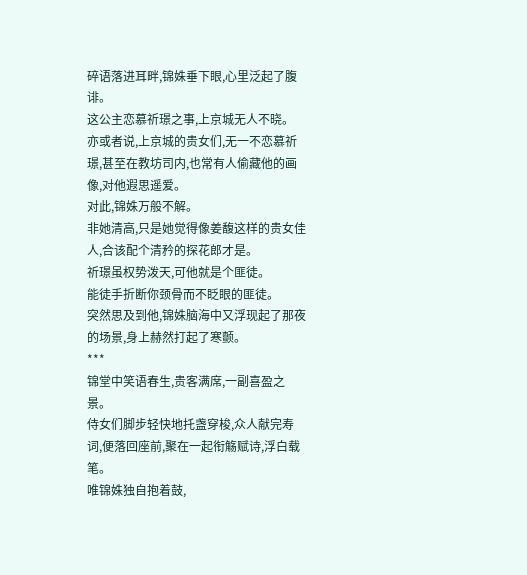碎语落进耳畔,锦姝垂下眼,心里泛起了腹诽。
这公主恋慕祈璟之事,上京城无人不晓。
亦或者说,上京城的贵女们,无一不恋慕祈璟,甚至在教坊司内,也常有人偷藏他的画像,对他遐思遥爱。
对此,锦姝万般不解。
非她清高,只是她觉得像姜馥这样的贵女佳人,合该配个清矜的探花郎才是。
祈璟虽权势泼天,可他就是个匪徒。
能徒手折断你颈骨而不眨眼的匪徒。
突然思及到他,锦姝脑海中又浮现起了那夜的场景,身上赫然打起了寒颤。
***
锦堂中笑语春生,贵客满席,一副喜盈之景。
侍女们脚步轻快地托盏穿梭,众人献完寿词,便落回座前,聚在一起衔觞赋诗,浮白载笔。
唯锦姝独自抱着鼓,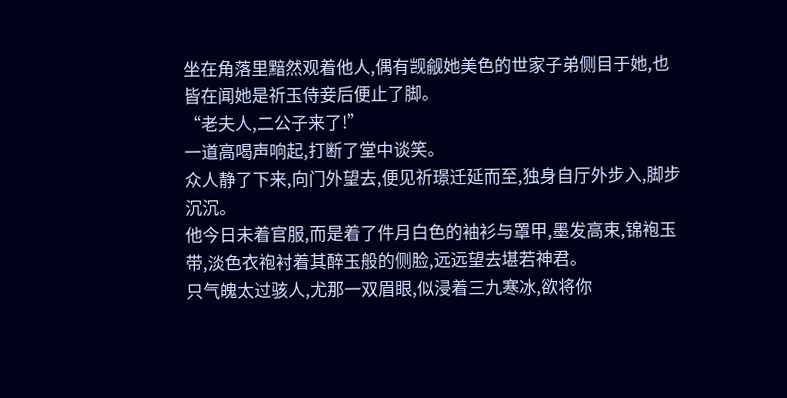坐在角落里黯然观着他人,偶有觊觎她美色的世家子弟侧目于她,也皆在闻她是祈玉侍妾后便止了脚。
“老夫人,二公子来了!”
一道高喝声响起,打断了堂中谈笑。
众人静了下来,向门外望去,便见祈璟迁延而至,独身自厅外步入,脚步沉沉。
他今日未着官服,而是着了件月白色的袖衫与罩甲,墨发高束,锦袍玉带,淡色衣袍衬着其醉玉般的侧脸,远远望去堪若神君。
只气魄太过骇人,尤那一双眉眼,似浸着三九寒冰,欲将你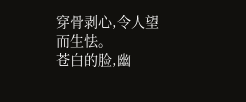穿骨剥心,令人望而生怯。
苍白的脸,幽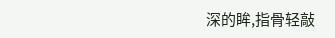深的眸,指骨轻敲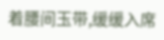着腰间玉带,缓缓入席